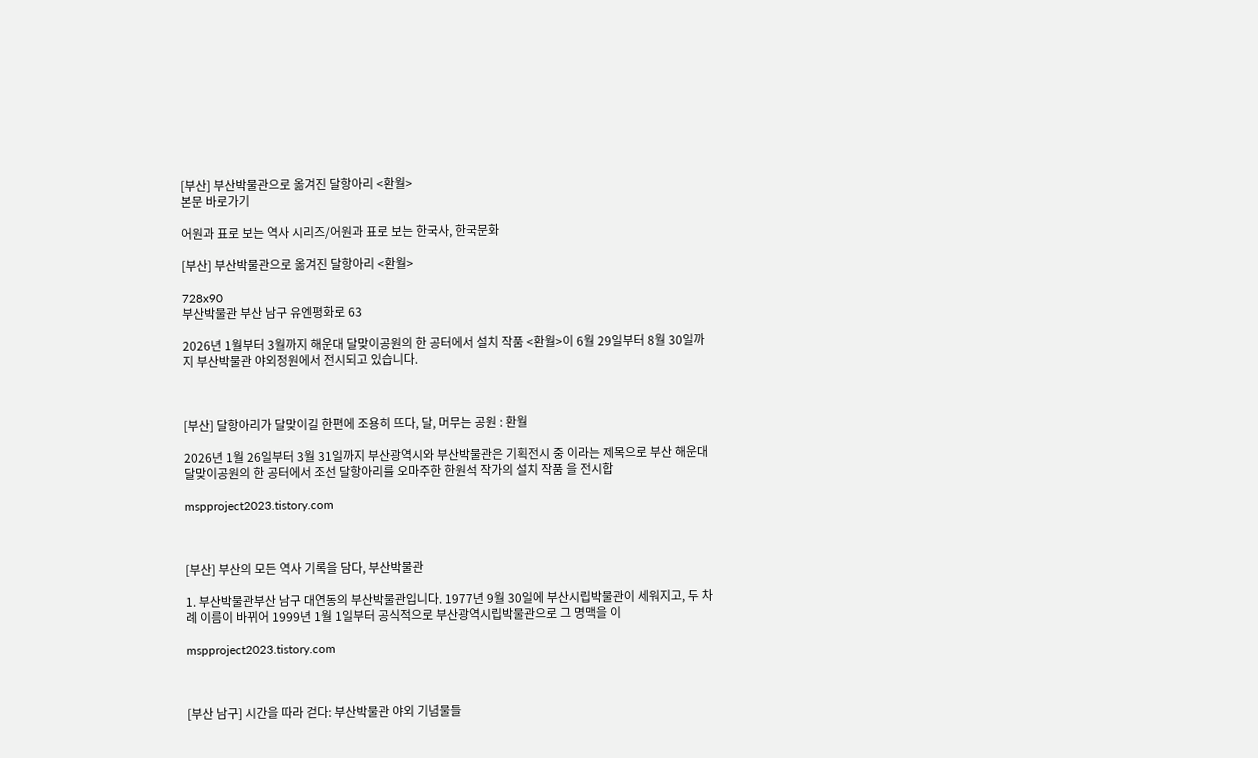[부산] 부산박물관으로 옮겨진 달항아리 <환월>
본문 바로가기

어원과 표로 보는 역사 시리즈/어원과 표로 보는 한국사, 한국문화

[부산] 부산박물관으로 옮겨진 달항아리 <환월>

728x90
부산박물관 부산 남구 유엔평화로 63

2026년 1월부터 3월까지 해운대 달맞이공원의 한 공터에서 설치 작품 <환월>이 6월 29일부터 8월 30일까지 부산박물관 야외정원에서 전시되고 있습니다.



[부산] 달항아리가 달맞이길 한편에 조용히 뜨다, 달, 머무는 공원 : 환월

2026년 1월 26일부터 3월 31일까지 부산광역시와 부산박물관은 기획전시 중 이라는 제목으로 부산 해운대 달맞이공원의 한 공터에서 조선 달항아리를 오마주한 한원석 작가의 설치 작품 을 전시합

mspproject2023.tistory.com



[부산] 부산의 모든 역사 기록을 담다, 부산박물관

1. 부산박물관부산 남구 대연동의 부산박물관입니다. 1977년 9월 30일에 부산시립박물관이 세워지고, 두 차례 이름이 바뀌어 1999년 1월 1일부터 공식적으로 부산광역시립박물관으로 그 명맥을 이

mspproject2023.tistory.com



[부산 남구] 시간을 따라 걷다: 부산박물관 야외 기념물들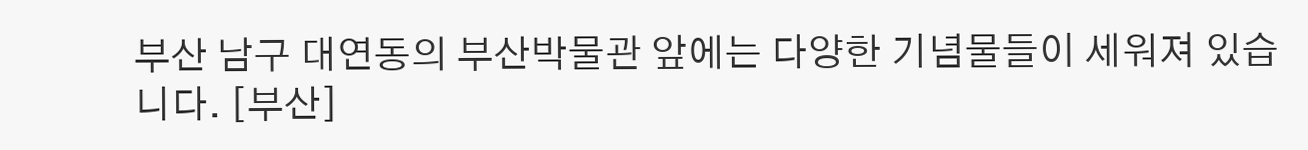부산 남구 대연동의 부산박물관 앞에는 다양한 기념물들이 세워져 있습니다. [부산]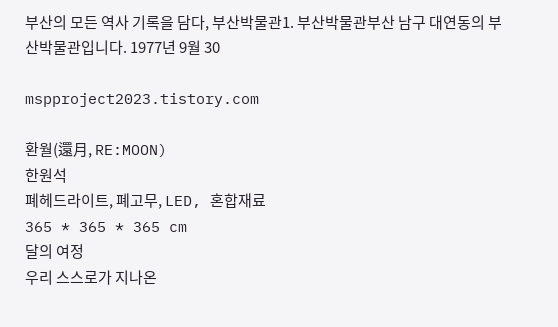부산의 모든 역사 기록을 담다, 부산박물관1. 부산박물관부산 남구 대연동의 부산박물관입니다. 1977년 9월 30

mspproject2023.tistory.com

환월(還月, RE:MOON)
한원석
폐헤드라이트, 폐고무, LED, 혼합재료
365 * 365 * 365 cm
달의 여정
우리 스스로가 지나온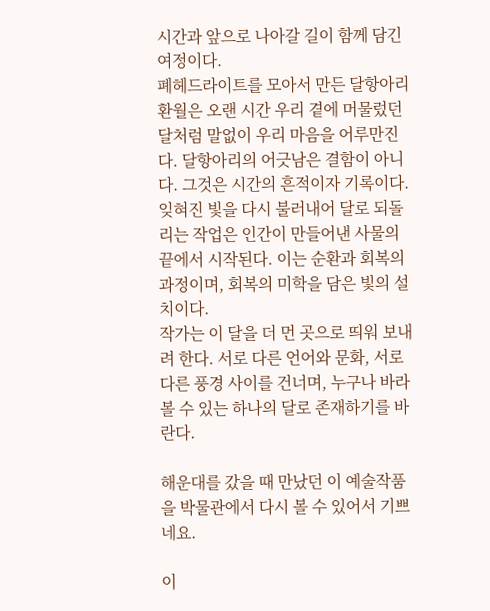시간과 앞으로 나아갈 길이 함께 담긴 여정이다.
폐헤드라이트를 모아서 만든 달항아리 환월은 오랜 시간 우리 곁에 머물렀던 달처럼 말없이 우리 마음을 어루만진다. 달항아리의 어긋남은 결함이 아니다. 그것은 시간의 흔적이자 기록이다. 잊혀진 빛을 다시 불러내어 달로 되돌리는 작업은 인간이 만들어낸 사물의 끝에서 시작된다. 이는 순환과 회복의 과정이며, 회복의 미학을 담은 빛의 설치이다.
작가는 이 달을 더 먼 곳으로 띄워 보내려 한다. 서로 다른 언어와 문화, 서로 다른 풍경 사이를 건너며, 누구나 바라볼 수 있는 하나의 달로 존재하기를 바란다.

해운대를 갔을 때 만났던 이 예술작품을 박물관에서 다시 볼 수 있어서 기쁘네요.

이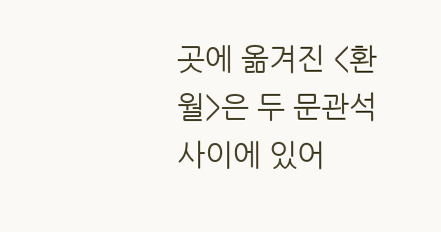곳에 옮겨진 <환월>은 두 문관석 사이에 있어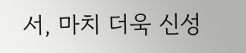서, 마치 더욱 신성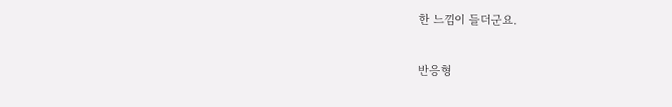한 느낌이 들더군요.

반응형